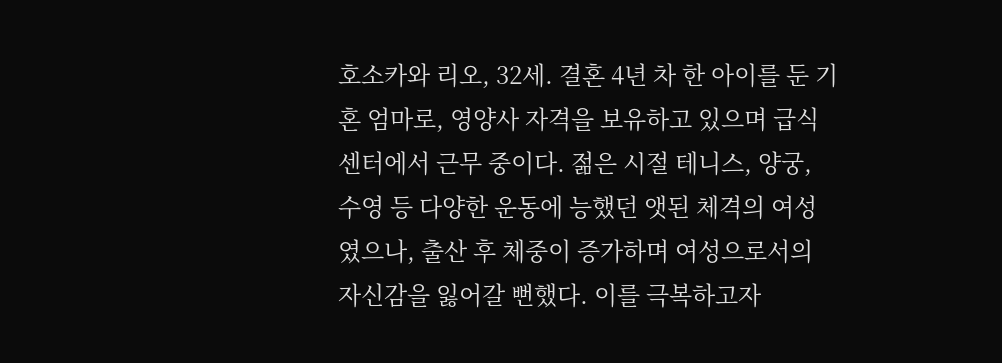호소카와 리오, 32세. 결혼 4년 차 한 아이를 둔 기혼 엄마로, 영양사 자격을 보유하고 있으며 급식센터에서 근무 중이다. 젊은 시절 테니스, 양궁, 수영 등 다양한 운동에 능했던 앳된 체격의 여성였으나, 출산 후 체중이 증가하며 여성으로서의 자신감을 잃어갈 뻔했다. 이를 극복하고자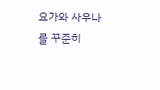요가와 사우나를 꾸준히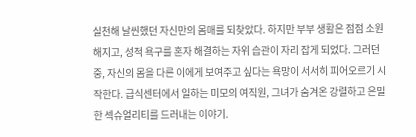실천해 날씬했던 자신만의 몸매를 되찾았다. 하지만 부부 생활은 점점 소원해지고, 성적 욕구를 혼자 해결하는 자위 습관이 자리 잡게 되었다. 그러던 중, 자신의 몸을 다른 이에게 보여주고 싶다는 욕망이 서서히 피어오르기 시작한다. 급식센터에서 일하는 미모의 여직원, 그녀가 숨겨온 강렬하고 은밀한 섹슈얼리티를 드러내는 이야기.